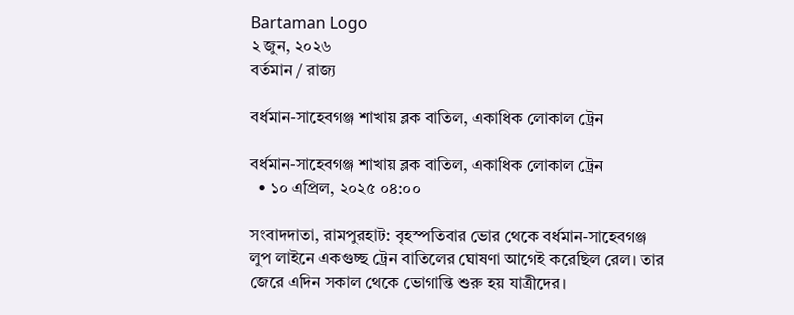Bartaman Logo
২ জুন, ২০২৬
বর্তমান / রাজ্য

বর্ধমান-সাহেবগঞ্জ শাখায় ব্লক বাতিল, একাধিক লোকাল ট্রেন

বর্ধমান-সাহেবগঞ্জ শাখায় ব্লক বাতিল, একাধিক লোকাল ট্রেন
  • ১০ এপ্রিল, ২০২৫ ০৪:০০

সংবাদদাতা, রামপুরহাট: বৃহস্পতিবার ভোর থেকে বর্ধমান-সাহেবগঞ্জ লুপ লাইনে একগুচ্ছ ট্রেন বাতিলের ঘোষণা আগেই করেছিল রেল। তার জেরে এদিন সকাল থেকে ভোগান্তি শুরু হয় যাত্রীদের।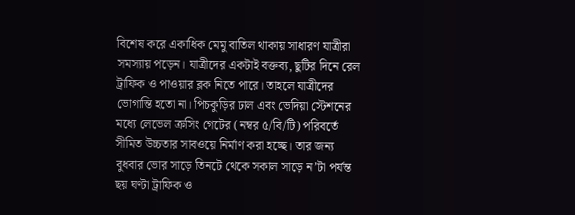বিশেষ করে একাধিক মেমু বাতিল থাকায় সাধারণ যাত্রীরা সমস্যায় পড়েন। যাত্রীদের একটাই বক্তব্য, ছুটির দিনে রেল ট্রাফিক ও পাওয়ার ব্লক নিতে পারে। তাহলে যাত্রীদের ভোগান্তি হতো না। পিচকুড়ির ঢাল এবং ভেদিয়া স্টেশনের মধ্যে লেভেল ক্রসিং গেটের (নম্বর ৫/বি/টি) পরিবর্তে সীমিত উচ্চতার সাবওয়ে নির্মাণ করা হচ্ছে। তার জন্য বুধবার ভোর সাড়ে তিনটে থেকে সকাল সাড়ে ন’টা পর্যন্ত ছয় ঘণ্টা ট্রাফিক ও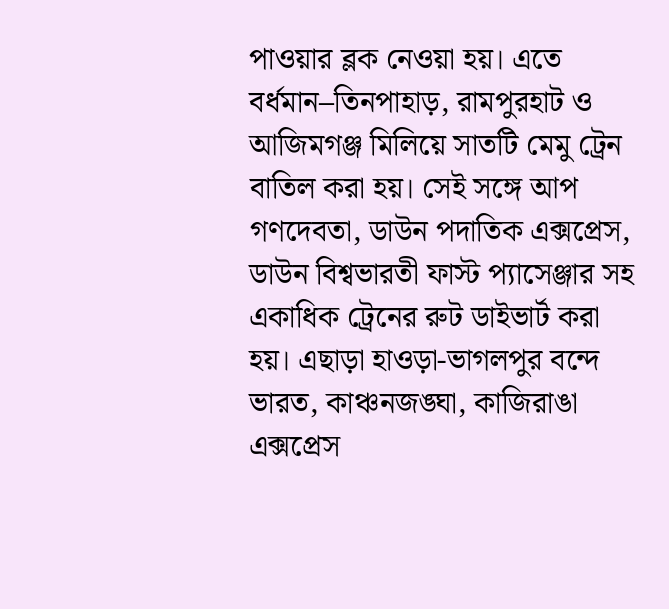পাওয়ার ব্লক নেওয়া হয়। এতে বর্ধমান–তিনপাহাড়, রামপুরহাট ও আজিমগঞ্জ মিলিয়ে সাতটি মেমু ট্রেন বাতিল করা হয়। সেই সঙ্গে আপ গণদেবতা, ডাউন পদাতিক এক্সপ্রেস, ডাউন বিশ্বভারতী ফাস্ট প্যাসেঞ্জার সহ একাধিক ট্রেনের রুট ডাইভার্ট করা হয়। এছাড়া হাওড়া-ভাগলপুর বন্দে ভারত, কাঞ্চনজঙ্ঘা, কাজিরাঙা এক্সপ্রেস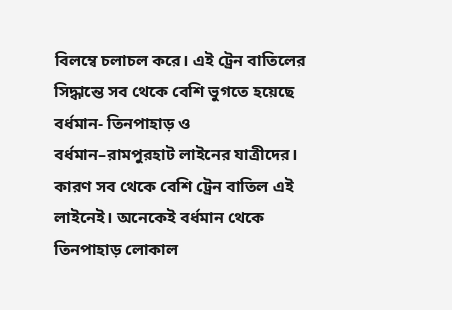বিলম্বে চলাচল করে। এই ট্রেন বাতিলের সিদ্ধান্তে সব থেকে বেশি ভুগতে হয়েছে বর্ধমান- তিনপাহাড় ও বর্ধমান–রামপুরহাট লাইনের যাত্রীদের। কারণ সব থেকে বেশি ট্রেন বাতিল এই লাইনেই। অনেকেই বর্ধমান থেকে তিনপাহাড় লোকাল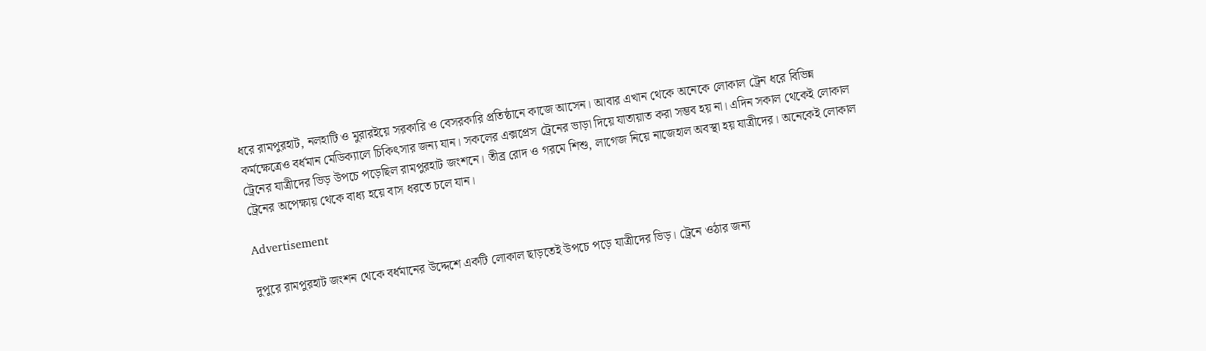ধরে রামপুরহাট, নলহাটি ও মুরারইয়ে সরকারি ও বেসরকারি প্রতিষ্ঠানে কাজে আসেন। আবার এখান থেকে অনেকে লোকাল ট্রেন ধরে বিভিন্ন কর্মক্ষেত্রেও বর্ধমান মেডিক্যালে চিকিৎসার জন্য যান। সকলের এক্সপ্রেস ট্রেনের ভাড়া দিয়ে যাতায়াত করা সম্ভব হয় না। এদিন সকাল থেকেই লোকাল ট্রেনের যাত্রীদের ভিড় উপচে পড়েছিল রামপুরহাট জংশনে। তীব্র রোদ ও গরমে শিশু, লাগেজ নিয়ে নাজেহাল অবস্থা হয় যাত্রীদের। অনেকেই লোকাল ট্রেনের অপেক্ষায় থেকে বাধ্য হয়ে বাস ধরতে চলে যান।

Advertisement

দুপুরে রামপুরহাট জংশন থেকে বর্ধমানের উদ্দেশে একটি লোকাল ছাড়তেই উপচে পড়ে যাত্রীদের ভিড়। ট্রেনে ওঠার জন্য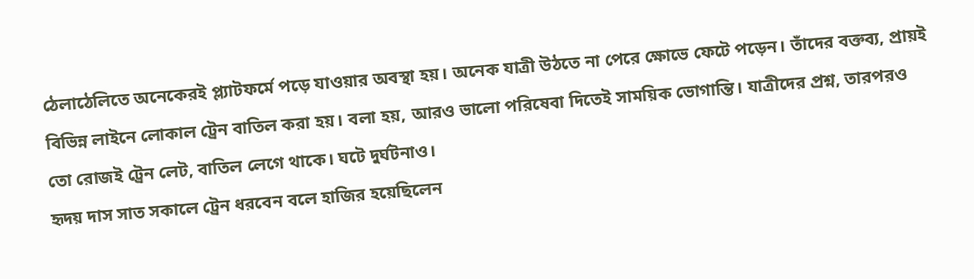ঠেলাঠেলিতে অনেকেরই প্ল্যাটফর্মে পড়ে যাওয়ার অবস্থা হয়। অনেক যাত্রী উঠতে না পেরে ক্ষোভে ফেটে পড়েন। তাঁদের বক্তব্য, প্রায়ই বিভিন্ন লাইনে লোকাল ট্রেন বাতিল করা হয়। বলা হয়, আরও ভালো পরিষেবা দিতেই সাময়িক ভোগান্তি। যাত্রীদের প্রশ্ন, তারপরও তো রোজই ট্রেন লেট, বাতিল লেগে থাকে। ঘটে দুর্ঘটনাও।
হৃদয় দাস সাত সকালে ট্রেন ধরবেন বলে হাজির হয়েছিলেন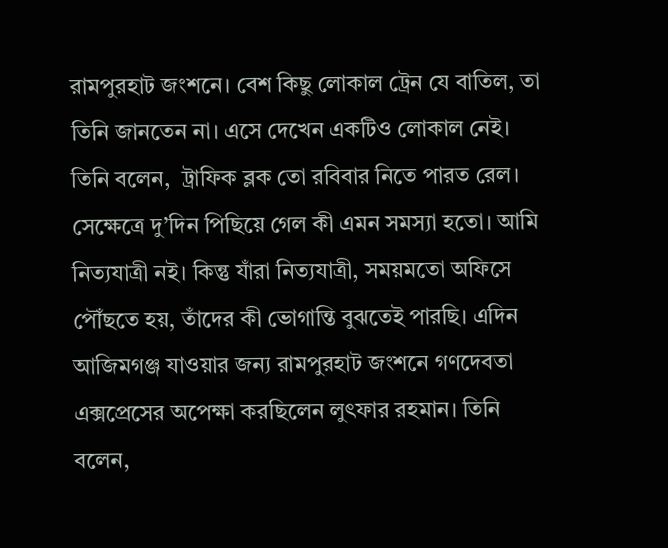রামপুরহাট জংশনে। বেশ কিছু লোকাল ট্রেন যে বাতিল, তা তিনি জানতেন না। এসে দেখেন একটিও লোকাল নেই। তিনি বলেন,  ট্রাফিক ব্লক তো রবিবার নিতে পারত রেল। সেক্ষেত্রে দু’দিন পিছিয়ে গেল কী এমন সমস্যা হতো। আমি নিত্যযাত্রী নই। কিন্তু যাঁরা নিত্যযাত্রী, সময়মতো অফিসে পৌঁছতে হয়, তাঁদের কী ভোগান্তি বুঝতেই পারছি। এদিন আজিমগঞ্জ যাওয়ার জন্য রামপুরহাট জংশনে গণদেবতা এক্সপ্রেসের অপেক্ষা করছিলেন লুৎফার রহমান। তিনি বলেন,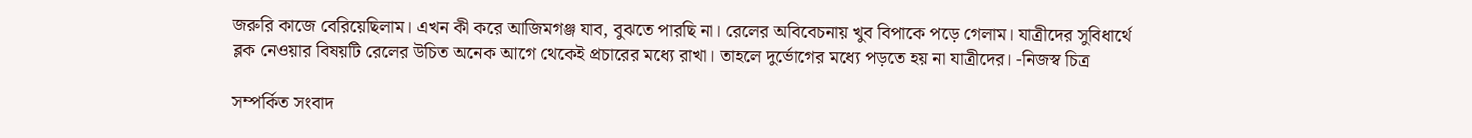জরুরি কাজে বেরিয়েছিলাম। এখন কী করে আজিমগঞ্জ যাব, বুঝতে পারছি না। রেলের অবিবেচনায় খুব বিপাকে পড়ে গেলাম। যাত্রীদের সুবিধার্থে ব্লক নেওয়ার বিষয়টি রেলের উচিত অনেক আগে থেকেই প্রচারের মধ্যে রাখা। তাহলে দুর্ভোগের মধ্যে পড়তে হয় না যাত্রীদের। -নিজস্ব চিত্র

সম্পর্কিত সংবাদ